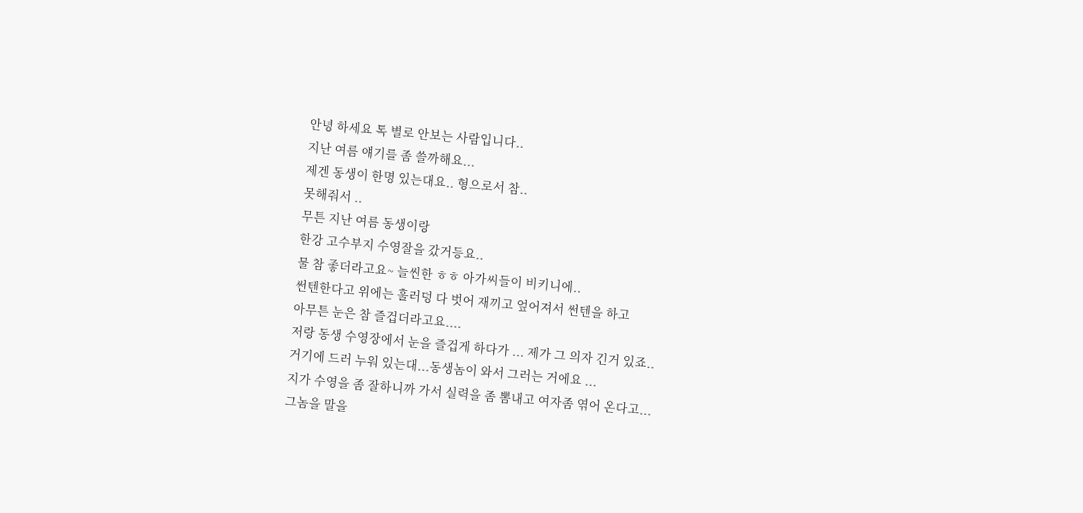안녕 하세요 톡 별로 안보는 사람입니다..
지난 여름 얘기를 좀 쓸까해요...
제겐 동생이 한명 있는대요.. 형으로서 참..
못해줘서 ..
무튼 지난 여름 동생이랑
한강 고수부지 수영잘을 갔거등요..
물 참 좋더라고요~ 늘씬한 ㅎㅎ 아가씨들이 비키니에..
썬텐한다고 위에는 훌러덩 다 벗어 재끼고 엎어져서 썬텐을 하고
아무튼 눈은 참 즐겁더라고요....
저랑 동생 수영장에서 눈을 즐겁게 하다가 ... 제가 그 의자 긴거 있죠..
거기에 드러 누워 있는대...동생놈이 와서 그러는 거에요 ...
지가 수영을 좀 잘하니까 가서 실력을 좀 뽐내고 여자좀 엮어 온다고...
그놈을 말을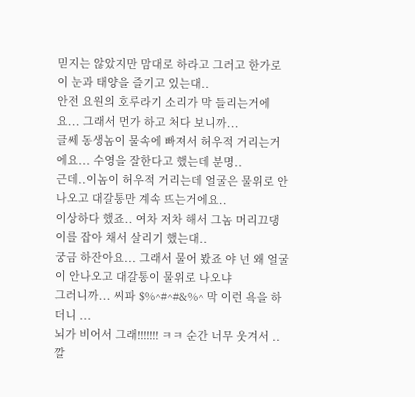믿지는 않았지만 맘대로 하라고 그러고 한가로이 눈과 태양을 즐기고 있는대..
안전 요원의 호루라기 소리가 막 들리는거에요... 그래서 먼가 하고 처다 보니까...
글쎄 동생놈이 물속에 빠져서 허우적 거리는거에요... 수영을 잘한다고 했는데 분명..
근데..이놈이 허우적 거리는데 얼굴은 물위로 안나오고 대갈통만 계속 뜨는거에요..
이상하다 했죠.. 여차 저차 해서 그놈 머리끄댕이를 잡아 채서 살리기 했는대..
궁금 하잔아요... 그래서 물어 봤죠 야 넌 왜 얼굴이 안나오고 대갈통이 물위로 나오냐
그러니까... 씨파 $%^#^#&%^ 막 이런 욕을 하더니 ...
뇌가 비어서 그래!!!!!!! ㅋㅋ 순간 너무 웃겨서 .. 깔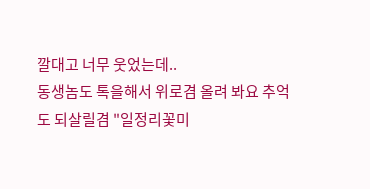깔대고 너무 웃었는데..
동생놈도 톡을해서 위로겸 올려 봐요 추억도 되살릴겸 "일정리꽃미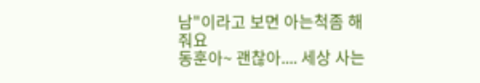남"이라고 보면 아는척좀 해줘요
동훈아~ 괜찮아.... 세상 사는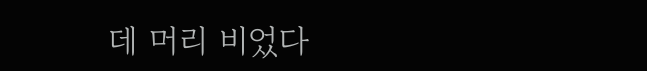데 머리 비었다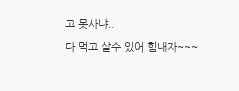고 못사냐..
다 먹고 살수 있어 힘내자~~~